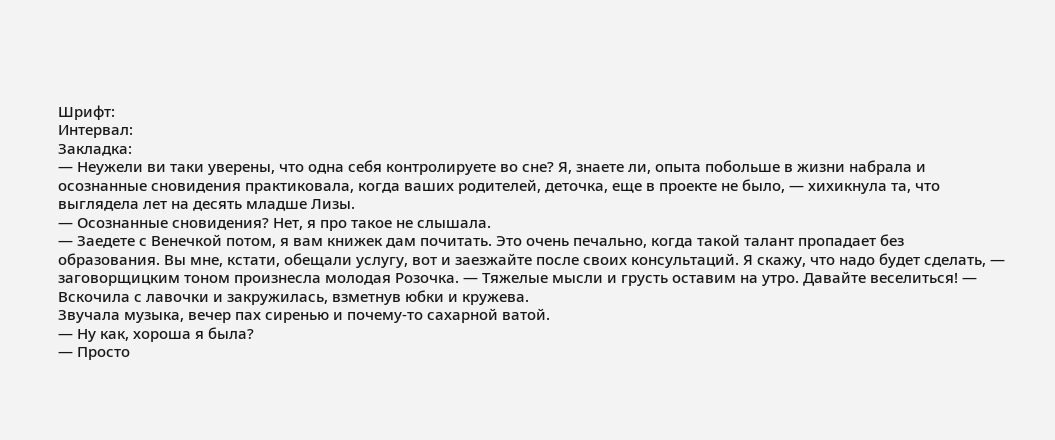Шрифт:
Интервал:
Закладка:
— Неужели ви таки уверены, что одна себя контролируете во сне? Я, знаете ли, опыта побольше в жизни набрала и осознанные сновидения практиковала, когда ваших родителей, деточка, еще в проекте не было, — хихикнула та, что выглядела лет на десять младше Лизы.
— Осознанные сновидения? Нет, я про такое не слышала.
— Заедете с Венечкой потом, я вам книжек дам почитать. Это очень печально, когда такой талант пропадает без образования. Вы мне, кстати, обещали услугу, вот и заезжайте после своих консультаций. Я скажу, что надо будет сделать, — заговорщицким тоном произнесла молодая Розочка. — Тяжелые мысли и грусть оставим на утро. Давайте веселиться! — Вскочила с лавочки и закружилась, взметнув юбки и кружева.
Звучала музыка, вечер пах сиренью и почему-то сахарной ватой.
— Ну как, хороша я была?
— Просто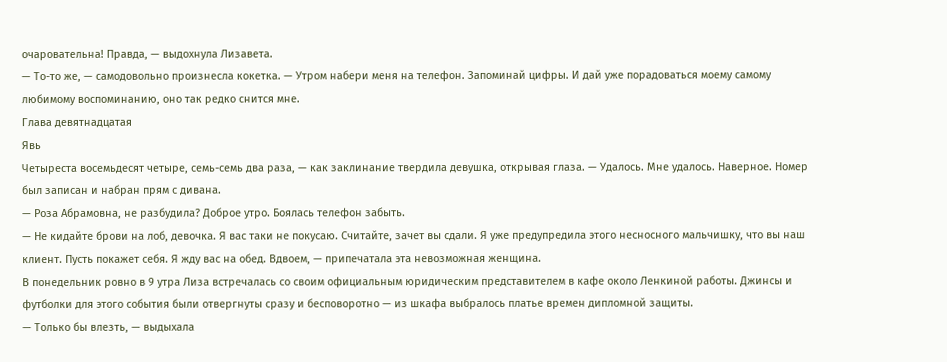очаровательна! Правда, — выдохнула Лизавета.
— То-то же, — самодовольно произнесла кокетка. — Утром набери меня на телефон. Запоминай цифры. И дай уже порадоваться моему самому любимому воспоминанию, оно так редко снится мне.
Глава девятнадцатая
Явь
Четыреста восемьдесят четыре, семь-семь два раза, — как заклинание твердила девушка, открывая глаза. — Удалось. Мне удалось. Наверное. Номер был записан и набран прям с дивана.
— Роза Абрамовна, не разбудила? Доброе утро. Боялась телефон забыть.
— Не кидайте брови на лоб, девочка. Я вас таки не покусаю. Считайте, зачет вы сдали. Я уже предупредила этого несносного мальчишку, что вы наш клиент. Пусть покажет себя. Я жду вас на обед. Вдвоем, — припечатала эта невозможная женщина.
В понедельник ровно в 9 утра Лиза встречалась со своим официальным юридическим представителем в кафе около Ленкиной работы. Джинсы и футболки для этого события были отвергнуты сразу и бесповоротно — из шкафа выбралось платье времен дипломной защиты.
— Только бы влезть, — выдыхала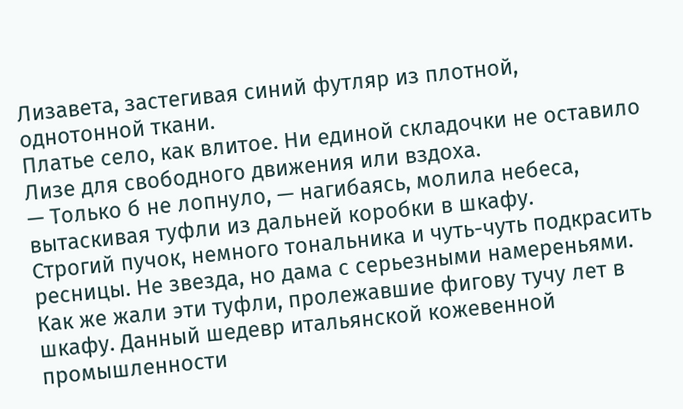Лизавета, застегивая синий футляр из плотной, однотонной ткани.
Платье село, как влитое. Ни единой складочки не оставило Лизе для свободного движения или вздоха.
— Только б не лопнуло, — нагибаясь, молила небеса, вытаскивая туфли из дальней коробки в шкафу.
Строгий пучок, немного тональника и чуть-чуть подкрасить ресницы. Не звезда, но дама с серьезными намереньями. Как же жали эти туфли, пролежавшие фигову тучу лет в шкафу. Данный шедевр итальянской кожевенной промышленности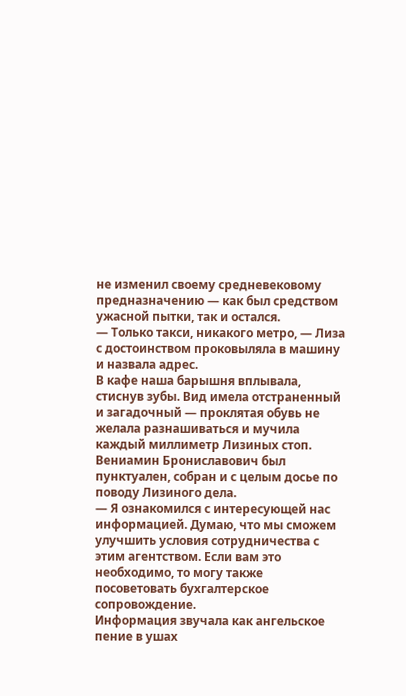не изменил своему средневековому предназначению — как был средством ужасной пытки, так и остался.
— Только такси, никакого метро, — Лиза с достоинством проковыляла в машину и назвала адрес.
В кафе наша барышня вплывала, стиснув зубы. Вид имела отстраненный и загадочный — проклятая обувь не желала разнашиваться и мучила каждый миллиметр Лизиных стоп.
Вениамин Брониславович был пунктуален, собран и с целым досье по поводу Лизиного дела.
— Я ознакомился с интересующей нас информацией. Думаю, что мы сможем улучшить условия сотрудничества с этим агентством. Если вам это необходимо, то могу также посоветовать бухгалтерское сопровождение.
Информация звучала как ангельское пение в ушах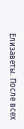Елизаветы. После всех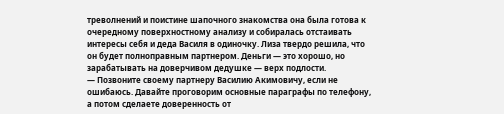треволнений и поистине шапочного знакомства она была готова к очередному поверхностному анализу и собиралась отстаивать интересы себя и деда Василя в одиночку. Лиза твердо решила, что он будет полноправным партнером. Деньги — это хорошо, но зарабатывать на доверчивом дедушке — верх подлости.
— Позвоните своему партнеру Василию Акимовичу, если не ошибаюсь. Давайте проговорим основные параграфы по телефону, а потом сделаете доверенность от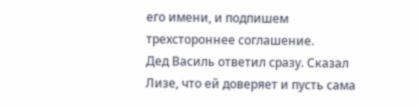его имени, и подпишем трехстороннее соглашение.
Дед Василь ответил сразу. Сказал Лизе, что ей доверяет и пусть сама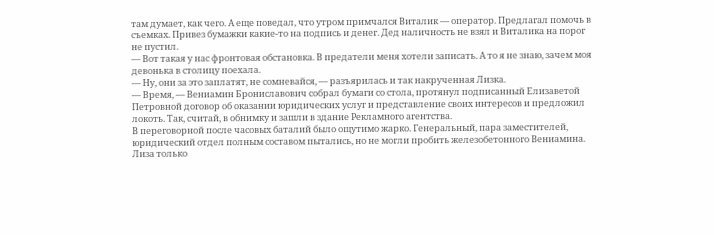там думает, как чего. А еще поведал, что утром примчался Виталик — оператор. Предлагал помочь в съемках. Привез бумажки какие-то на подпись и денег. Дед наличность не взял и Виталика на порог не пустил.
— Вот такая у нас фронтовая обстановка. В предатели меня хотели записать. А то я не знаю, зачем моя девонька в столицу поехала.
— Ну, они за это заплатят, не сомневайся, — разъярилась и так накрученная Лизка.
— Время, — Вениамин Брониславович собрал бумаги со стола, протянул подписанный Елизаветой Петровной договор об оказании юридических услуг и представление своих интересов и предложил локоть. Так, считай, в обнимку и зашли в здание Рекламного агентства.
В переговорной после часовых баталий было ощутимо жарко. Генеральный, пара заместителей, юридический отдел полным составом пытались, но не могли пробить железобетонного Вениамина. Лиза только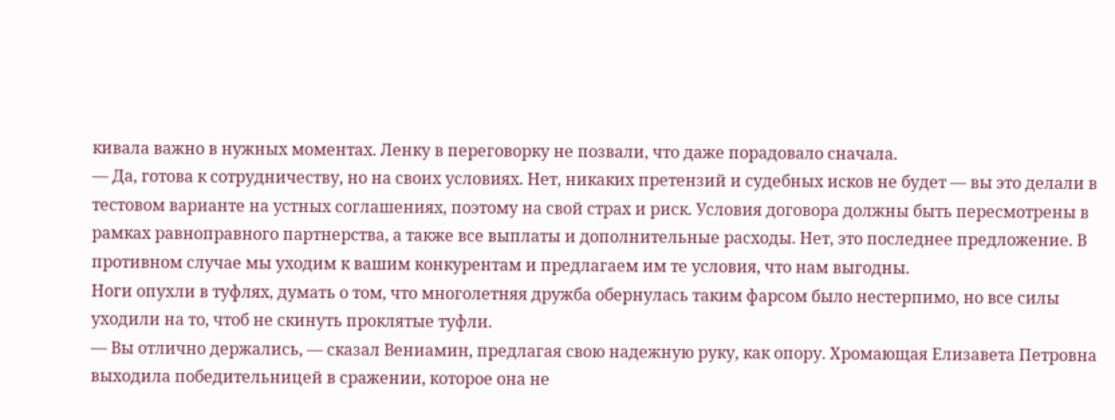кивала важно в нужных моментах. Ленку в переговорку не позвали, что даже порадовало сначала.
— Да, готова к сотрудничеству, но на своих условиях. Нет, никаких претензий и судебных исков не будет — вы это делали в тестовом варианте на устных соглашениях, поэтому на свой страх и риск. Условия договора должны быть пересмотрены в рамках равноправного партнерства, а также все выплаты и дополнительные расходы. Нет, это последнее предложение. В противном случае мы уходим к вашим конкурентам и предлагаем им те условия, что нам выгодны.
Ноги опухли в туфлях, думать о том, что многолетняя дружба обернулась таким фарсом было нестерпимо, но все силы уходили на то, чтоб не скинуть проклятые туфли.
— Вы отлично держались, — сказал Вениамин, предлагая свою надежную руку, как опору. Хромающая Елизавета Петровна выходила победительницей в сражении, которое она не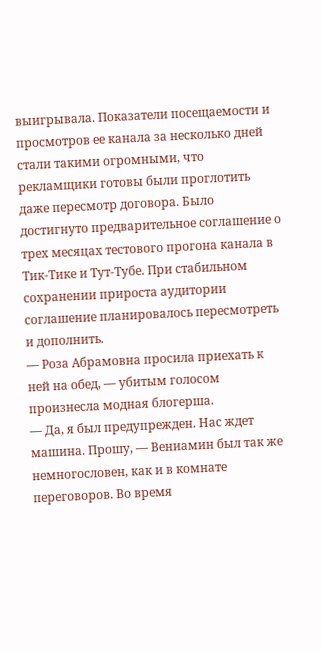выигрывала. Показатели посещаемости и просмотров ее канала за несколько дней стали такими огромными, что рекламщики готовы были проглотить даже пересмотр договора. Было достигнуто предварительное соглашение о трех месяцах тестового прогона канала в Тик-Тике и Тут-Тубе. При стабильном сохранении прироста аудитории соглашение планировалось пересмотреть и дополнить.
— Роза Абрамовна просила приехать к ней на обед, — убитым голосом произнесла модная блогерша.
— Да, я был предупрежден. Нас ждет машина. Прошу, — Вениамин был так же немногословен, как и в комнате переговоров. Во время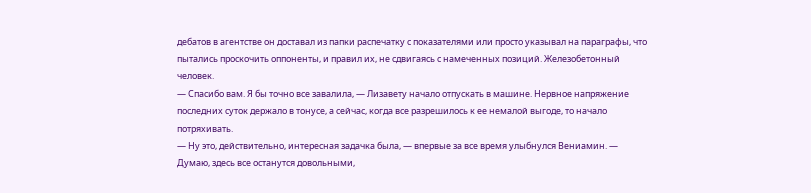дебатов в агентстве он доставал из папки распечатку с показателями или просто указывал на параграфы, что пытались проскочить оппоненты, и правил их, не сдвигаясь с намеченных позиций. Железобетонный человек.
— Спасибо вам. Я бы точно все завалила, — Лизавету начало отпускать в машине. Нервное напряжение последних суток держало в тонусе, а сейчас, когда все разрешилось к ее немалой выгоде, то начало потряхивать.
— Ну это, действительно, интересная задачка была, — впервые за все время улыбнулся Вениамин. — Думаю, здесь все останутся довольными,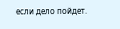если дело пойдет.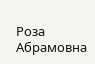Роза Абрамовна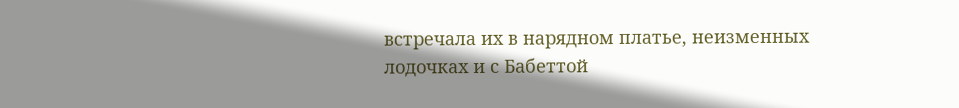встречала их в нарядном платье, неизменных лодочках и с Бабеттой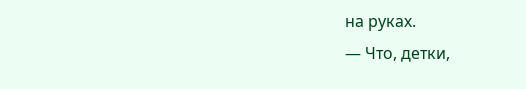на руках.
— Что, детки,